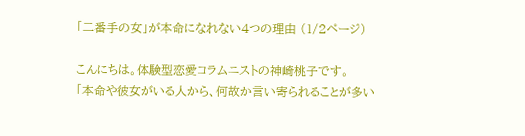「二番手の女」が本命になれない4つの理由 (1/2ページ)

こんにちは。体験型恋愛コラムニストの神崎桃子です。
「本命や彼女がいる人から、何故か言い寄られることが多い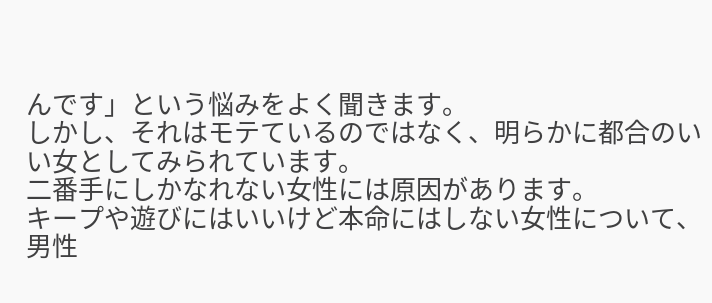んです」という悩みをよく聞きます。
しかし、それはモテているのではなく、明らかに都合のいい女としてみられています。
二番手にしかなれない女性には原因があります。
キープや遊びにはいいけど本命にはしない女性について、男性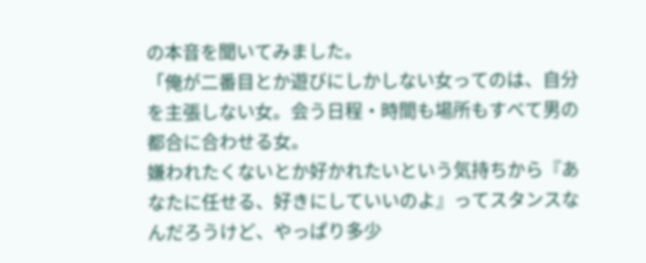の本音を聞いてみました。
「俺が二番目とか遊びにしかしない女ってのは、自分を主張しない女。会う日程・時間も場所もすべて男の都合に合わせる女。
嫌われたくないとか好かれたいという気持ちから『あなたに任せる、好きにしていいのよ』ってスタンスなんだろうけど、やっぱり多少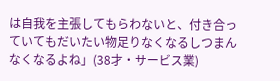は自我を主張してもらわないと、付き合っていてもだいたい物足りなくなるしつまんなくなるよね」(38才・サービス業)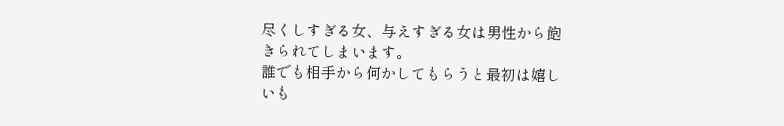尽くしすぎる女、与えすぎる女は男性から飽きられてしまいます。
誰でも相手から何かしてもらうと最初は嬉しいも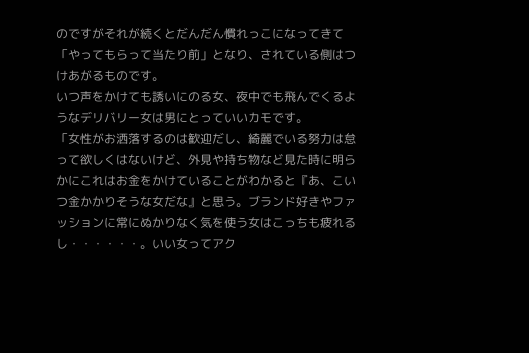のですがそれが続くとだんだん慣れっこになってきて「やってもらって当たり前」となり、されている側はつけあがるものです。
いつ声をかけても誘いにのる女、夜中でも飛んでくるようなデリバリー女は男にとっていいカモです。
「女性がお洒落するのは歓迎だし、綺麗でいる努力は怠って欲しくはないけど、外見や持ち物など見た時に明らかにこれはお金をかけていることがわかると『あ、こいつ金かかりそうな女だな』と思う。ブランド好きやファッションに常にぬかりなく気を使う女はこっちも疲れるし・・・・・・。いい女ってアク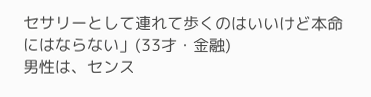セサリーとして連れて歩くのはいいけど本命にはならない」(33才・金融)
男性は、センス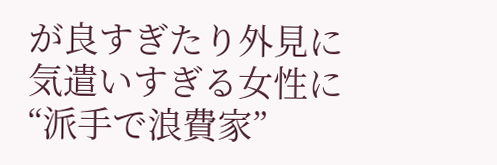が良すぎたり外見に気遣いすぎる女性に “派手で浪費家”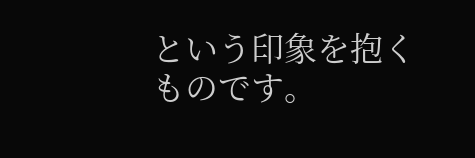という印象を抱くものです。